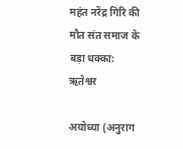महंत नरेंद्र गिरि की मौत संत समाज के बड़ा धक्का: ऋतेश्वर

अयोध्या (अनुराग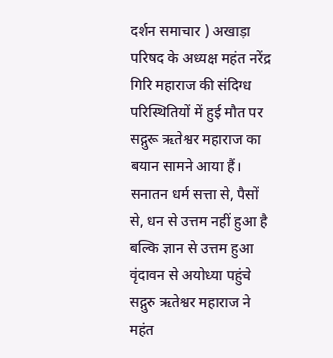दर्शन समाचार ) अखाड़ा परिषद के अध्यक्ष महंत नरेंद्र गिरि महाराज की संदिग्ध परिस्थितियों में हुई मौत पर सद्गुरू ऋतेश्वर महाराज का बयान सामने आया हैं।
सनातन धर्म सत्ता से, पैसों से, धन से उत्तम नहीं हुआ है बल्कि ज्ञान से उत्तम हुआ
वृंदावन से अयोध्या पहुंचे सद्गुरु ऋतेश्वर महाराज ने महंत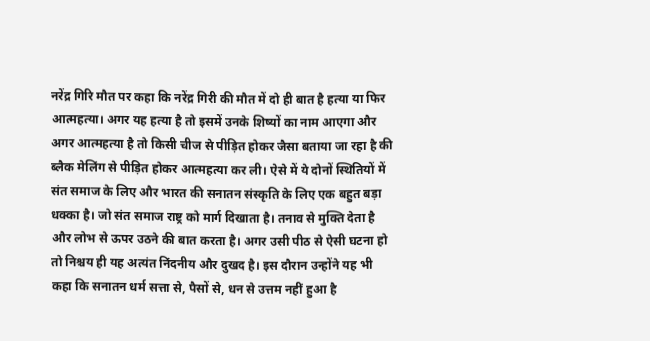नरेंद्र गिरि मौत पर कहा कि नरेंद्र गिरी की मौत में दो ही बात है हत्या या फिर आत्महत्या। अगर यह हत्या है तो इसमें उनके शिष्यों का नाम आएगा और अगर आत्महत्या है तो किसी चीज से पीड़ित होकर जैसा बताया जा रहा है की ब्लैक मेलिंग से पीड़ित होकर आत्महत्या कर ली। ऐसे में ये दोनों स्थितियों में संत समाज के लिए और भारत की सनातन संस्कृति के लिए एक बहुत बड़ा धक्का है। जो संत समाज राष्ट्र को मार्ग दिखाता है। तनाव से मुक्ति देता है और लोभ से ऊपर उठने की बात करता है। अगर उसी पीठ से ऐसी घटना हो तो निश्चय ही यह अत्यंत निंदनीय और दुखद है। इस दौरान उन्होंने यह भी कहा कि सनातन धर्म सत्ता से, पैसों से, धन से उत्तम नहीं हुआ है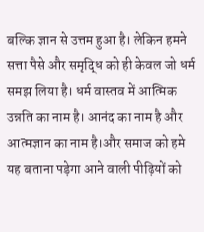बल्कि ज्ञान से उत्तम हुआ है। लेकिन हमने सत्ता पैसे और समृद्धि को ही केवल जो धर्म समझ लिया है। धर्म वास्तव में आत्मिक उन्नति का नाम है। आनंद का नाम है और आत्मज्ञान का नाम है।और समाज को हमे यह बताना पड़ेगा आने वाली पीढ़ियों को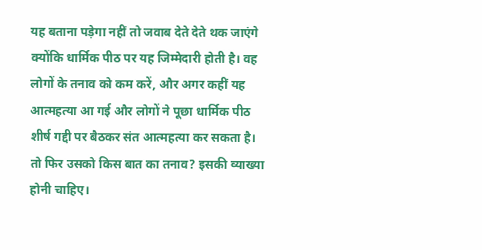यह बताना पड़ेगा नहीं तो जवाब देते देते थक जाएंगे क्योंकि धार्मिक पीठ पर यह जिम्मेदारी होती है। वह लोगों के तनाव को कम करें, और अगर कहीं यह आत्महत्या आ गई और लोगों ने पूछा धार्मिक पीठ शीर्ष गद्दी पर बैठकर संत आत्महत्या कर सकता है। तो फिर उसको किस बात का तनाव? इसकी व्याख्या होनी चाहिए।